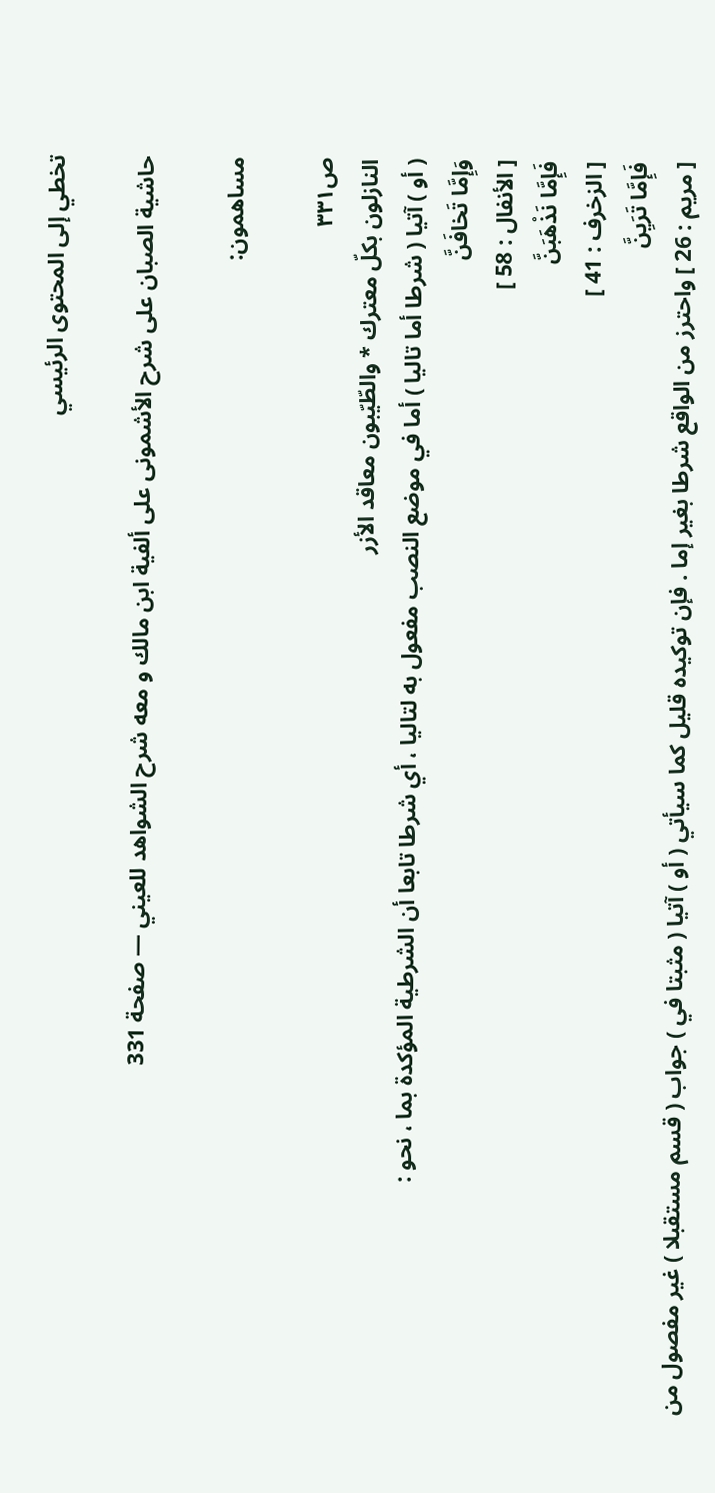تخطي إلى المحتوى الرئيسي

حاشية الصبان على شرح الأشمونى على ألفية ابن مالك و معه شرح الشواهد للعيني — صفحة 331

مساهمون:

ص٣٣١
النازلون بكلّ معترك * والطّيّبون معاقد الأزر
( أو ) آتيا ( شرطا أما تاليا ) أما في موضع النصب مفعول به لتاليا ، أي شرطا تابعا أن الشرطية المؤكدة بما ، نحو :
وَإِمَّا تَخافَنَّ
[ الأنفال : 58 ]
فَإِمَّا نَذْهَبَنَّ
[ الزخرف : 41 ]
فَإِمَّا تَرَيِنَّ
[ مريم : 26 ] واحترز من الواقع شرطا بغير إما . فإن توكيده قليل كما سيأتي ( أو ) آتيا ( مثبتا في ) جواب ( قسم مستقبلا ) غير مفصول من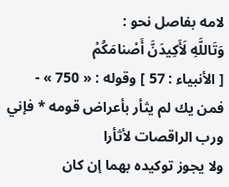لامه بفاصل نحو :
وَتَاللَّهِ لَأَكِيدَنَّ أَصْنامَكُمْ
[ الأنبياء : 57 ] وقوله : « 750 » -
فمن يك لم يثأر بأعراض قومه * فإني ورب الراقصات لأثأرا
ولا يجوز توكيده بهما إن كان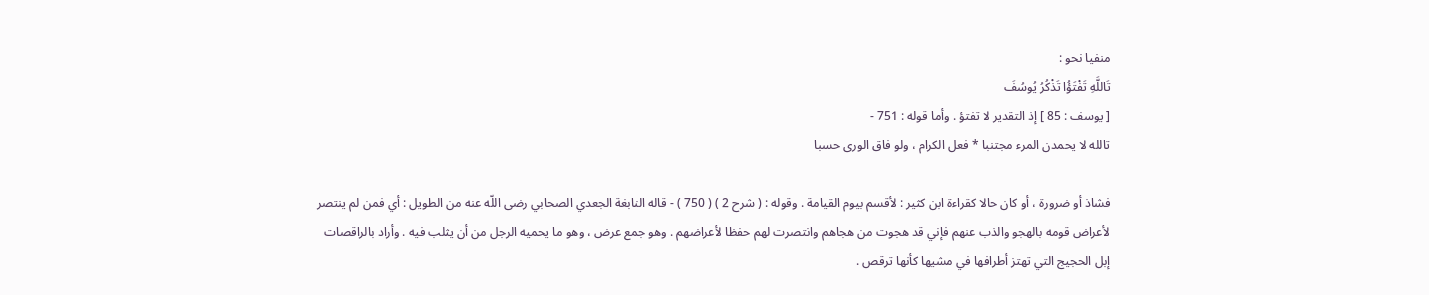منفيا نحو :
تَاللَّهِ تَفْتَؤُا تَذْكُرُ يُوسُفَ
[ يوسف : 85 ] إذ التقدير لا تفتؤ . وأما قوله : 751 -
تالله لا يحمدن المرء مجتنبا * فعل الكرام ، ولو فاق الورى حسبا

فشاذ أو ضرورة ، أو كان حالا كقراءة ابن كثير : لأقسم بيوم القيامة . وقوله : ( شرح 2 ) ( 750 ) - قاله النابغة الجعدي الصحابي رضى اللّه عنه من الطويل : أي فمن لم ينتصر لأعراض قومه بالهجو والذب عنهم فإني قد هجوت من هجاهم وانتصرت لهم حفظا لأعراضهم . وهو جمع عرض ، وهو ما يحميه الرجل من أن يثلب فيه . وأراد بالراقصات إبل الحجيج التي تهتز أطرافها في مشيها كأنها ترقص .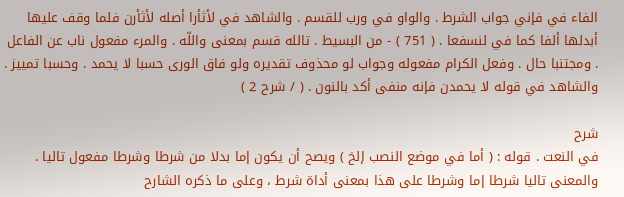الفاء في فإني جواب الشرط . والواو في ورب للقسم . والشاهد في لأثأرا أصله لأثأرن فلما وقف عليها أبدلها ألفا كما في لنسفعا . ( 751 ) - من البسيط . تالله قسم بمعنى واللّه . والمرء مفعول ناب عن الفاعل . ومجتنبا حال . وفعل الكرام مفعوله وجواب لو محذوف تقديره ولو فاق الورى حسبا لا يحمد . وحسبا تمييز . والشاهد في قوله لا يحمدن فإنه منفى أكد بالنون . ( / شرح 2 )

شرح
في النعت . قوله : ( أما في موضع النصب إلخ ) ويصح أن يكون إما بدلا من شرطا وشرطا مفعول تاليا . والمعنى تاليا شرطا إما وشرطا على هذا بمعنى أداة شرط ، وعلى ما ذكره الشارح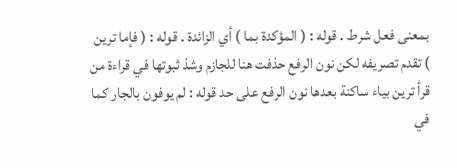بمعنى فعل شرط . قوله : ( المؤكدة بما ) أي الزائدة . قوله : ( فإما ترين ) تقدم تصريفه لكن نون الرفع حذفت هنا للجازم وشذ ثبوتها في قراءة من قرأ ترين بياء ساكنة بعدها نون الرفع على حد قوله : لم يوفون بالجار كما في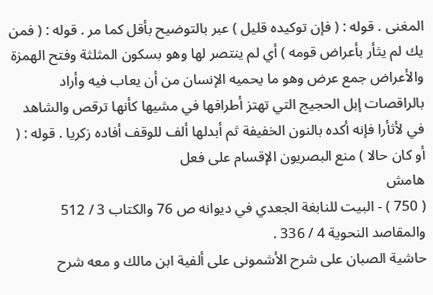المغنى . قوله : ( فإن توكيده قليل ) عبر بالتوضيح بأقل كما مر . قوله : ( فمن يك لم يثأر بأعراض قومه ) أي لم ينتصر لها وهو بسكون المثلثة وفتح الهمزة والأعراض جمع عرض وهو ما يحميه الإنسان من أن يعاب فيه وأراد بالراقصات إبل الحجيج التي تهتز أطرافها في مشيها كأنها ترقص والشاهد في لأثأرا فإنه أكده بالنون الخفيفة ثم أبدلها ألف للوقف أفاده زكريا . قوله : ( أو كان حالا ) منع البصريون الإقسام على فعل
هامش
( 750 ) - البيت للنابغة الجعدي في ديوانه ص 76 والكتاب 3 / 512 والمقاصد النحوية 4 / 336 .
حاشية الصبان على شرح الأشمونى على ألفية ابن مالك و معه شرح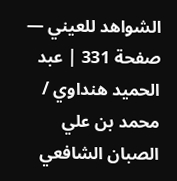الشواهد للعيني — صفحة 331 | عبد الحميد هنداوي / محمد بن علي الصبان الشافعي